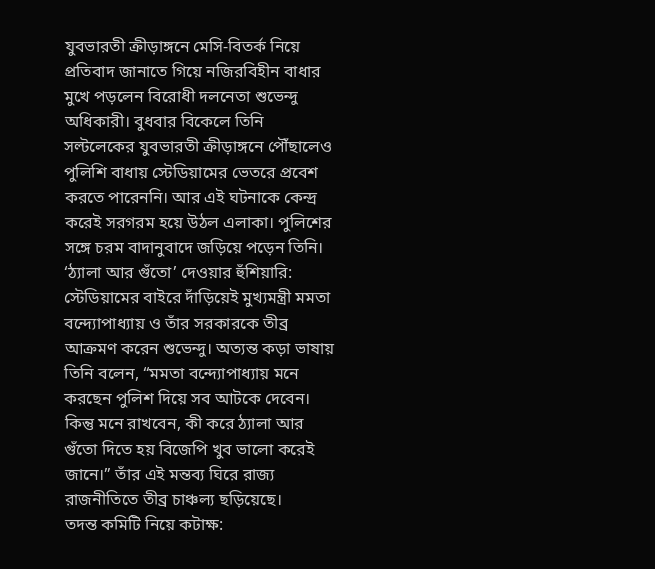যুবভারতী ক্রীড়াঙ্গনে মেসি-বিতর্ক নিয়ে প্রতিবাদ জানাতে গিয়ে নজিরবিহীন বাধার মুখে পড়লেন বিরোধী দলনেতা শুভেন্দু অধিকারী। বুধবার বিকেলে তিনি সল্টলেকের যুবভারতী ক্রীড়াঙ্গনে পৌঁছালেও পুলিশি বাধায় স্টেডিয়ামের ভেতরে প্রবেশ করতে পারেননি। আর এই ঘটনাকে কেন্দ্র করেই সরগরম হয়ে উঠল এলাকা। পুলিশের সঙ্গে চরম বাদানুবাদে জড়িয়ে পড়েন তিনি।
‘ঠ্যালা আর গুঁতো’ দেওয়ার হুঁশিয়ারি: স্টেডিয়ামের বাইরে দাঁড়িয়েই মুখ্যমন্ত্রী মমতা বন্দ্যোপাধ্যায় ও তাঁর সরকারকে তীব্র আক্রমণ করেন শুভেন্দু। অত্যন্ত কড়া ভাষায় তিনি বলেন, “মমতা বন্দ্যোপাধ্যায় মনে করছেন পুলিশ দিয়ে সব আটকে দেবেন। কিন্তু মনে রাখবেন, কী করে ঠ্যালা আর গুঁতো দিতে হয় বিজেপি খুব ভালো করেই জানে।” তাঁর এই মন্তব্য ঘিরে রাজ্য রাজনীতিতে তীব্র চাঞ্চল্য ছড়িয়েছে।
তদন্ত কমিটি নিয়ে কটাক্ষ: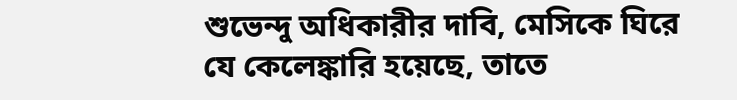শুভেন্দু অধিকারীর দাবি, মেসিকে ঘিরে যে কেলেঙ্কারি হয়েছে, তাতে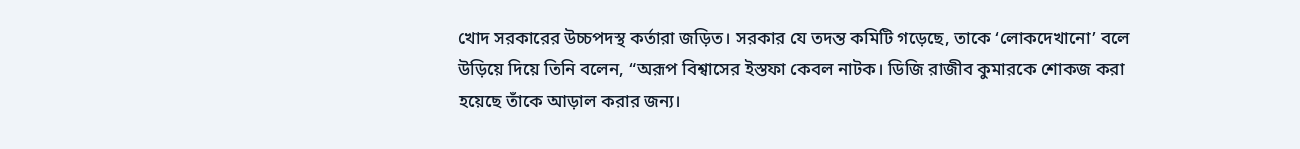খোদ সরকারের উচ্চপদস্থ কর্তারা জড়িত। সরকার যে তদন্ত কমিটি গড়েছে, তাকে ‘লোকদেখানো’ বলে উড়িয়ে দিয়ে তিনি বলেন, “অরূপ বিশ্বাসের ইস্তফা কেবল নাটক। ডিজি রাজীব কুমারকে শোকজ করা হয়েছে তাঁকে আড়াল করার জন্য।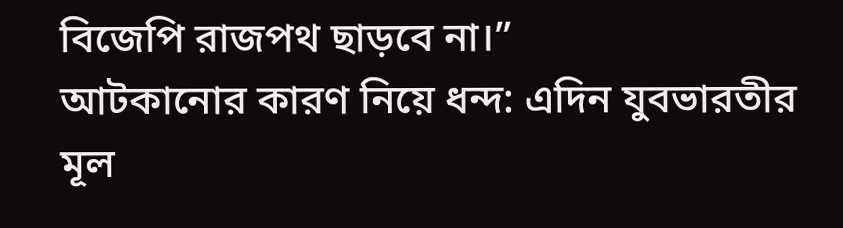বিজেপি রাজপথ ছাড়বে না।”
আটকানোর কারণ নিয়ে ধন্দ: এদিন যুবভারতীর মূল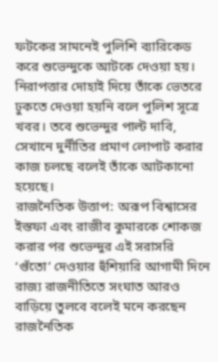ফটকের সামনেই পুলিশি ব্যারিকেড করে শুভেন্দুকে আটকে দেওয়া হয়। নিরাপত্তার দোহাই দিয়ে তাঁকে ভেতরে ঢুকতে দেওয়া হয়নি বলে পুলিশ সূত্রে খবর। তবে শুভেন্দুর পাল্ট দাবি, সেখানে দুর্নীতির প্রমাণ লোপাট করার কাজ চলছে বলেই তাঁকে আটকানো হয়েছে।
রাজনৈতিক উত্তাপ: অরূপ বিশ্বাসের ইস্তফা এবং রাজীব কুমারকে শোকজ করার পর শুভেন্দুর এই সরাসরি ‘গুঁতো’ দেওয়ার হুঁশিয়ারি আগামী দিনে রাজ্য রাজনীতিতে সংঘাত আরও বাড়িয়ে তুলবে বলেই মনে করছেন রাজনৈতিক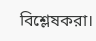বিশ্লেষকরা।